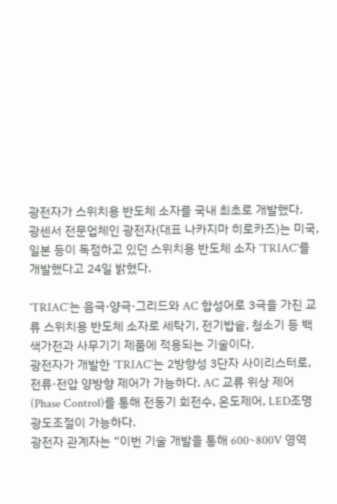광전자가 스위치용 반도체 소자를 국내 최초로 개발했다.
광센서 전문업체인 광전자(대표 나카지마 히로카즈)는 미국, 일본 등이 독점하고 있던 스위치용 반도체 소자 `TRIAC`를 개발했다고 24일 밝혔다.

`TRIAC`는 음극·양극·그리드와 AC 합성어로 3극을 가진 교류 스위치용 반도체 소자로 세탁기, 전기밥솥, 청소기 등 백색가전과 사무기기 제품에 적용되는 기술이다.
광전자가 개발한 `TRIAC`는 2방향성 3단자 사이리스터로, 전류·전압 양방향 제어가 가능하다. AC 교류 위상 제어(Phase Control)를 통해 전동기 회전수, 온도제어, LED조명 광도조절이 가능하다.
광전자 관계자는 “이번 기술 개발을 통해 600~800V 영역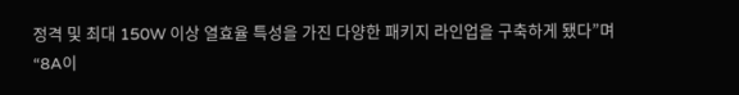정격 및 최대 150W 이상 열효율 특성을 가진 다양한 패키지 라인업을 구축하게 됐다”며 “8A이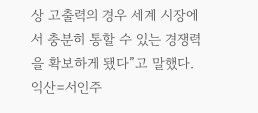상 고출력의 경우 세계 시장에서 충분히 통할 수 있는 경쟁력을 확보하게 됐다”고 말했다.
익산=서인주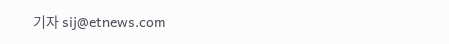기자 sij@etnews.com